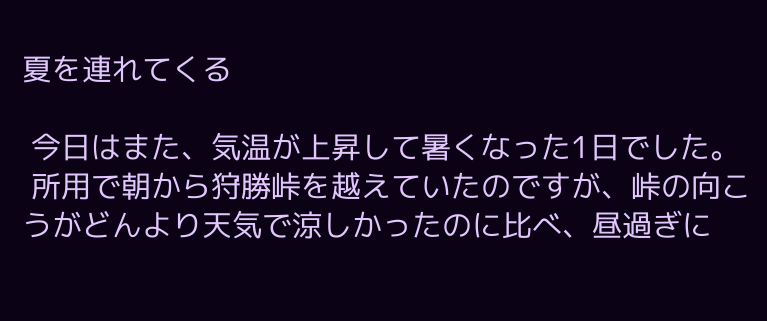夏を連れてくる

 今日はまた、気温が上昇して暑くなった1日でした。
 所用で朝から狩勝峠を越えていたのですが、峠の向こうがどんより天気で涼しかったのに比べ、昼過ぎに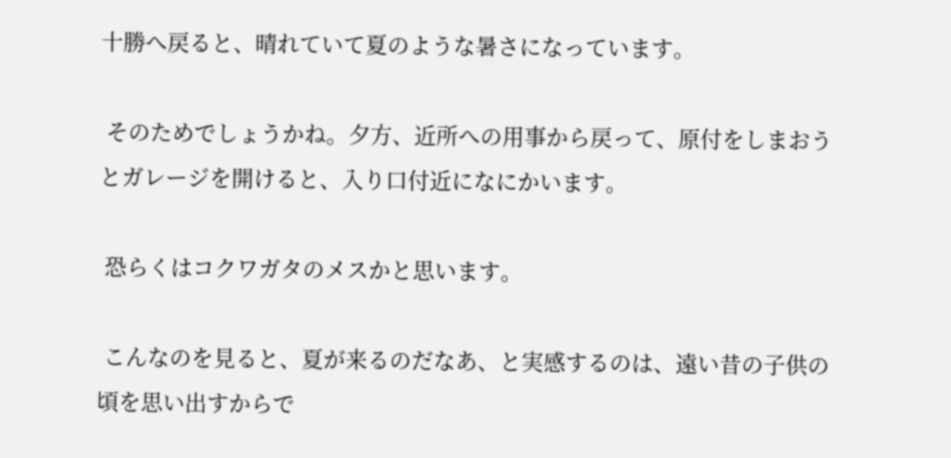十勝へ戻ると、晴れていて夏のような暑さになっています。

 そのためでしょうかね。夕方、近所への用事から戻って、原付をしまおうとガレージを開けると、入り口付近になにかいます。

 恐らくはコクワガタのメスかと思います。

 こんなのを見ると、夏が来るのだなあ、と実感するのは、遠い昔の子供の頃を思い出すからで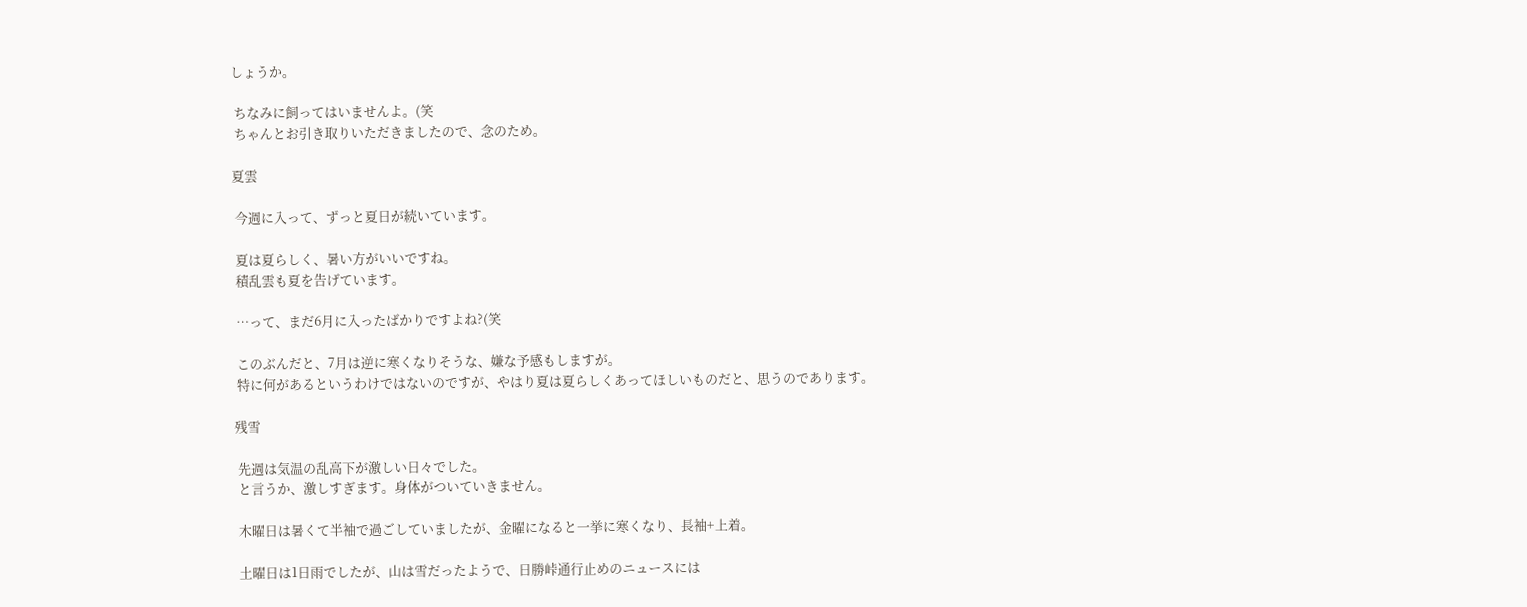しょうか。

 ちなみに飼ってはいませんよ。(笑
 ちゃんとお引き取りいただきましたので、念のため。

夏雲

 今週に入って、ずっと夏日が続いています。

 夏は夏らしく、暑い方がいいですね。
 積乱雲も夏を告げています。

 …って、まだ6月に入ったばかりですよね?(笑

 このぶんだと、7月は逆に寒くなりそうな、嫌な予感もしますが。
 特に何があるというわけではないのですが、やはり夏は夏らしくあってほしいものだと、思うのであります。

残雪

 先週は気温の乱高下が激しい日々でした。
 と言うか、激しすぎます。身体がついていきません。

 木曜日は暑くて半袖で過ごしていましたが、金曜になると一挙に寒くなり、長袖+上着。

 土曜日は1日雨でしたが、山は雪だったようで、日勝峠通行止めのニュースには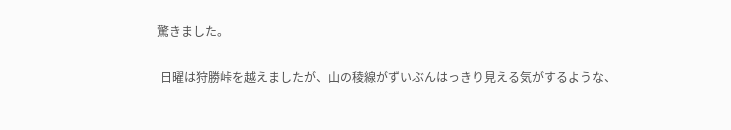驚きました。

 日曜は狩勝峠を越えましたが、山の稜線がずいぶんはっきり見える気がするような、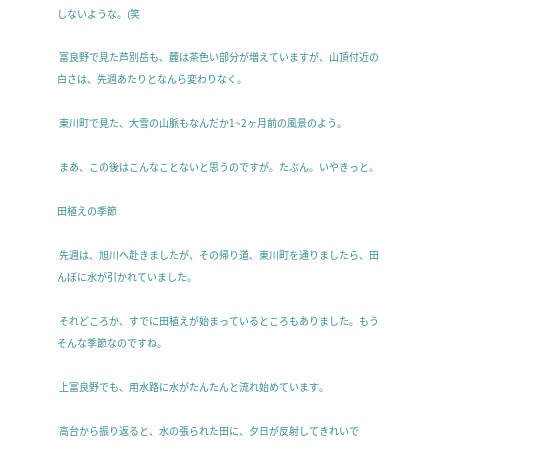しないような。(笑

 富良野で見た芦別岳も、麓は茶色い部分が増えていますが、山頂付近の白さは、先週あたりとなんら変わりなく。

 東川町で見た、大雪の山脈もなんだか1~2ヶ月前の風景のよう。

 まあ、この後はこんなことないと思うのですが。たぶん。いやきっと。

田植えの季節

 先週は、旭川へ赴きましたが、その帰り道、東川町を通りましたら、田んぼに水が引かれていました。

 それどころか、すでに田植えが始まっているところもありました。もうそんな季節なのですね。

 上富良野でも、用水路に水がたんたんと流れ始めています。

 高台から振り返ると、水の張られた田に、夕日が反射してきれいで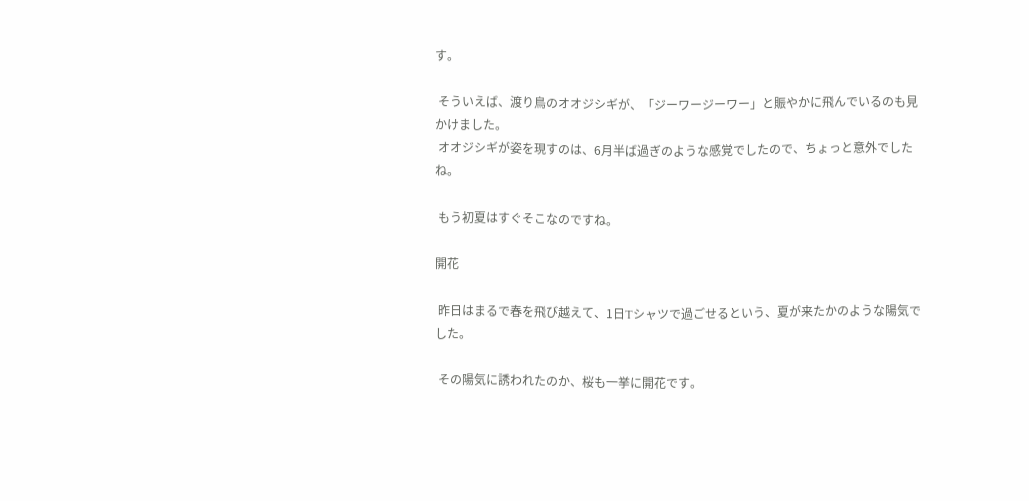す。

 そういえば、渡り鳥のオオジシギが、「ジーワージーワー」と賑やかに飛んでいるのも見かけました。
 オオジシギが姿を現すのは、6月半ば過ぎのような感覚でしたので、ちょっと意外でしたね。

 もう初夏はすぐそこなのですね。

開花

 昨日はまるで春を飛び越えて、1日Tシャツで過ごせるという、夏が来たかのような陽気でした。

 その陽気に誘われたのか、桜も一挙に開花です。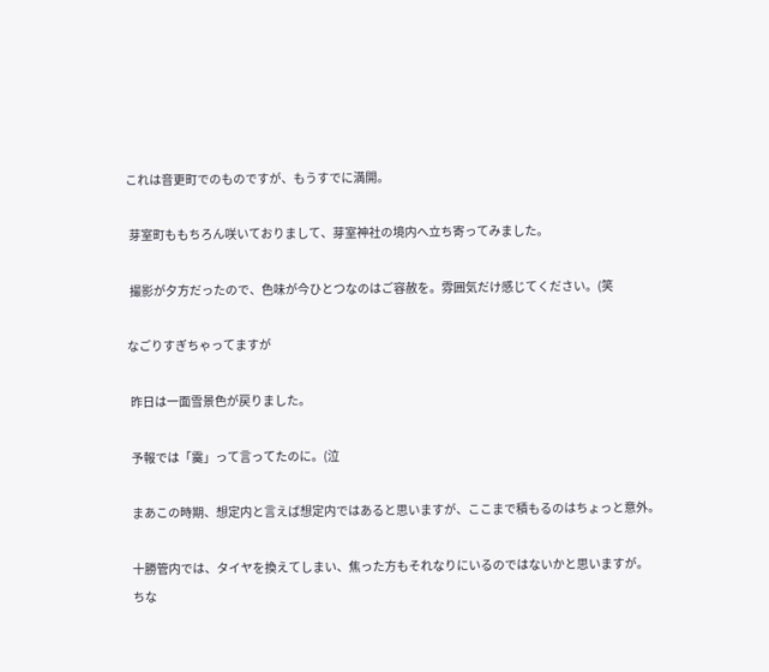これは音更町でのものですが、もうすでに満開。

 芽室町ももちろん咲いておりまして、芽室神社の境内へ立ち寄ってみました。

 撮影が夕方だったので、色味が今ひとつなのはご容赦を。雰囲気だけ感じてください。(笑

なごりすぎちゃってますが

 昨日は一面雪景色が戻りました。

 予報では「霙」って言ってたのに。(泣

 まあこの時期、想定内と言えば想定内ではあると思いますが、ここまで積もるのはちょっと意外。

 十勝管内では、タイヤを換えてしまい、焦った方もそれなりにいるのではないかと思いますが。
 ちな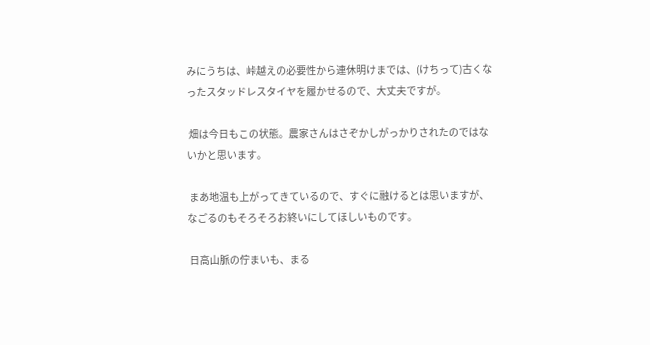みにうちは、峠越えの必要性から連休明けまでは、(けちって)古くなったスタッドレスタイヤを履かせるので、大丈夫ですが。

 畑は今日もこの状態。農家さんはさぞかしがっかりされたのではないかと思います。

 まあ地温も上がってきているので、すぐに融けるとは思いますが、なごるのもそろそろお終いにしてほしいものです。

 日高山脈の佇まいも、まる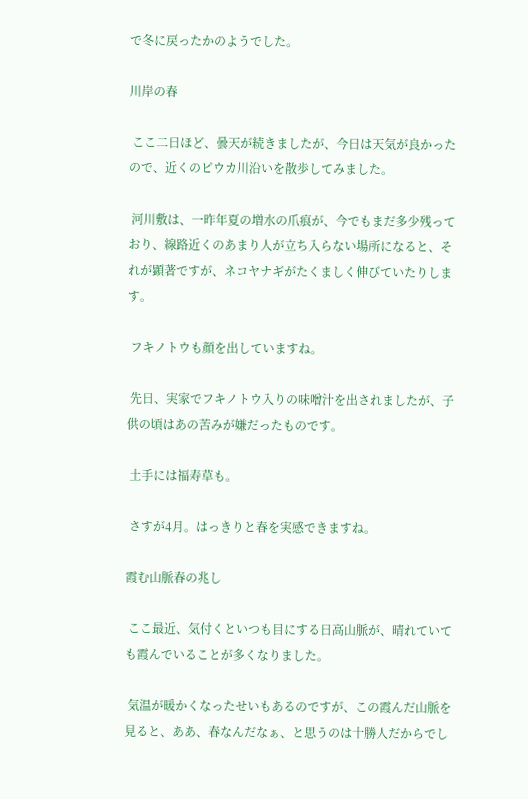で冬に戻ったかのようでした。

川岸の春

 ここ二日ほど、曇天が続きましたが、今日は天気が良かったので、近くのピウカ川沿いを散歩してみました。

 河川敷は、一昨年夏の増水の爪痕が、今でもまだ多少残っており、線路近くのあまり人が立ち入らない場所になると、それが顕著ですが、ネコヤナギがたくましく伸びていたりします。

 フキノトウも顔を出していますね。

 先日、実家でフキノトウ入りの味噌汁を出されましたが、子供の頃はあの苦みが嫌だったものです。

 土手には福寿草も。

 さすが4月。はっきりと春を実感できますね。

霞む山脈春の兆し

 ここ最近、気付くといつも目にする日高山脈が、晴れていても霞んでいることが多くなりました。

 気温が暖かくなったせいもあるのですが、この霞んだ山脈を見ると、ああ、春なんだなぁ、と思うのは十勝人だからでし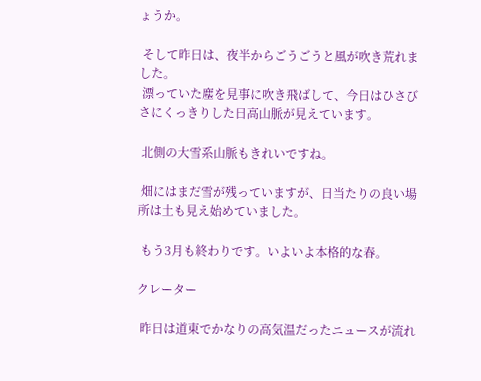ょうか。

 そして昨日は、夜半からごうごうと風が吹き荒れました。
 漂っていた塵を見事に吹き飛ばして、今日はひさびさにくっきりした日高山脈が見えています。

 北側の大雪系山脈もきれいですね。

 畑にはまだ雪が残っていますが、日当たりの良い場所は土も見え始めていました。

 もう3月も終わりです。いよいよ本格的な春。

クレーター

 昨日は道東でかなりの高気温だったニュースが流れ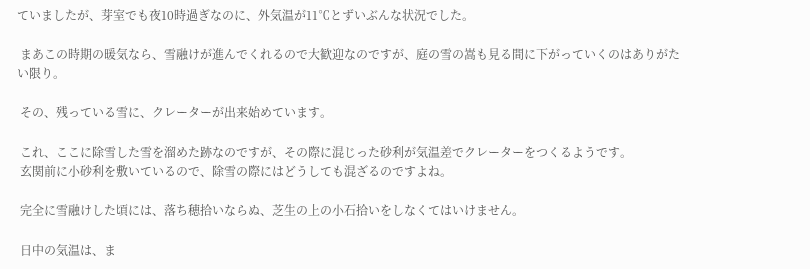ていましたが、芽室でも夜10時過ぎなのに、外気温が11℃とずいぶんな状況でした。

 まあこの時期の暖気なら、雪融けが進んでくれるので大歓迎なのですが、庭の雪の嵩も見る間に下がっていくのはありがたい限り。

 その、残っている雪に、クレーターが出来始めています。

 これ、ここに除雪した雪を溜めた跡なのですが、その際に混じった砂利が気温差でクレーターをつくるようです。
 玄関前に小砂利を敷いているので、除雪の際にはどうしても混ざるのですよね。

 完全に雪融けした頃には、落ち穂拾いならぬ、芝生の上の小石拾いをしなくてはいけません。

 日中の気温は、ま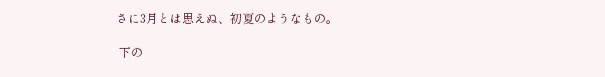さに3月とは思えぬ、初夏のようなもの。

 下の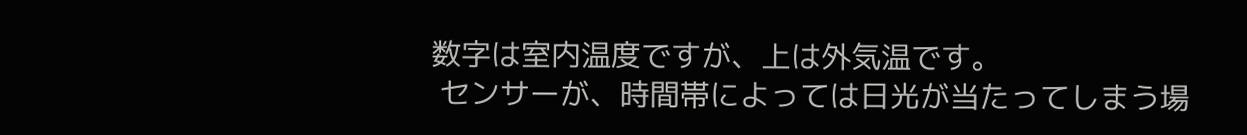数字は室内温度ですが、上は外気温です。
 センサーが、時間帯によっては日光が当たってしまう場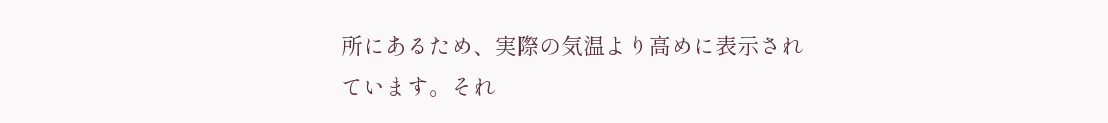所にあるため、実際の気温より高めに表示されています。それ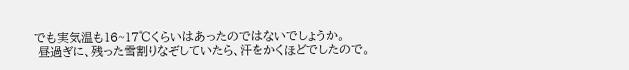でも実気温も16~17℃くらいはあったのではないでしょうか。
 昼過ぎに、残った雪割りなぞしていたら、汗をかくほどでしたので。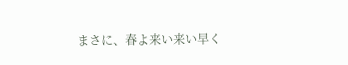まさに、春よ来い来い早く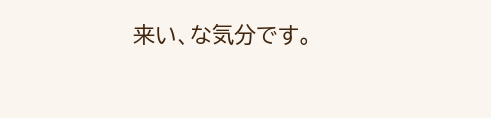来い、な気分です。